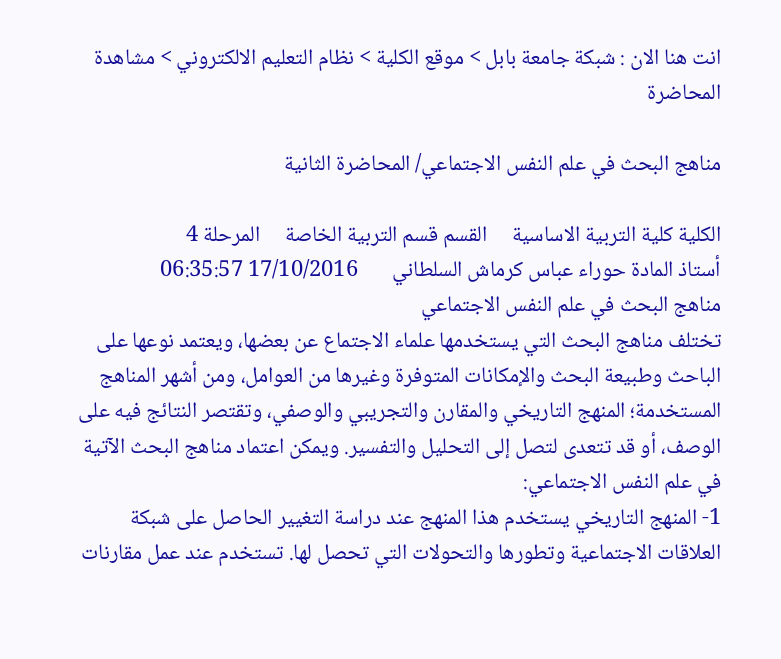انت هنا الان : شبكة جامعة بابل > موقع الكلية > نظام التعليم الالكتروني > مشاهدة المحاضرة

مناهج البحث في علم النفس الاجتماعي/ المحاضرة الثانية

الكلية كلية التربية الاساسية     القسم قسم التربية الخاصة     المرحلة 4
أستاذ المادة حوراء عباس كرماش السلطاني       17/10/2016 06:35:57
مناهج البحث في علم النفس الاجتماعي
تختلف مناهج البحث التي يستخدمها علماء الاجتماع عن بعضها، ويعتمد نوعها على الباحث وطبيعة البحث والإمكانات المتوفرة وغيرها من العوامل، ومن أشهر المناهج المستخدمة؛ المنهج التاريخي والمقارن والتجريبي والوصفي، وتقتصر النتائج فيه على الوصف، أو قد تتعدى لتصل إلى التحليل والتفسير. ويمكن اعتماد مناهج البحث الآتية في علم النفس الاجتماعي:
1- المنهج التاريخي يستخدم هذا المنهج عند دراسة التغيير الحاصل على شبكة العلاقات الاجتماعية وتطورها والتحولات التي تحصل لها. تستخدم عند عمل مقارنات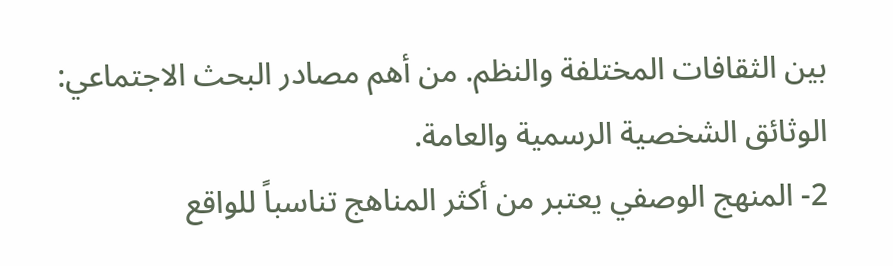بين الثقافات المختلفة والنظم. من أهم مصادر البحث الاجتماعي: الوثائق الشخصية الرسمية والعامة.
2- المنهج الوصفي يعتبر من أكثر المناهج تناسباً للواقع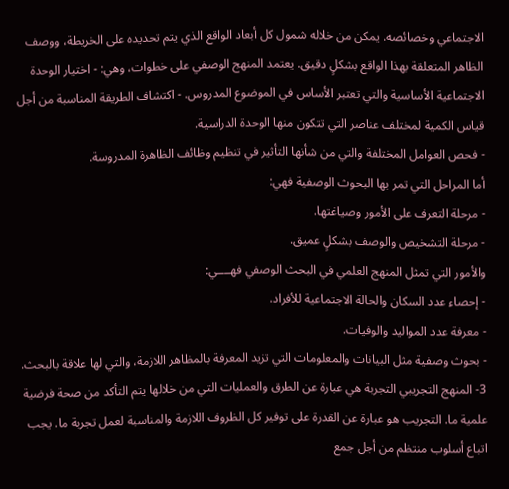الاجتماعي وخصائصه. يمكن من خلاله شمول كل أبعاد الواقع الذي يتم تحديده على الخريطة، ووصف الظاهر المتعلقة بهذا الواقع بشكلٍ دقيق. يعتمد المنهج الوصفي على خطوات، وهي: - اختيار الوحدة الاجتماعية الأساسية والتي تعتبر الأساس في الموضوع المدروس. - اكتشاف الطريقة المناسبة من أجل قياس الكمية لمختلف عناصر التي تتكون منها الوحدة الدراسية.
- فحص العوامل المختلفة والتي من شأنها التأثير في تنظيم وظائف الظاهرة المدروسة.
أما المراحل التي تمر بها البحوث الوصفية فهي:
- مرحلة التعرف على الأمور وصياغتها.
- مرحلة التشخيص والوصف بشكلٍ عميق.
والأمور التي تمثل المنهج العلمي في البحث الوصفي فهــــي:
- إحصاء عدد السكان والحالة الاجتماعية للأفراد.
- معرفة عدد المواليد والوفيات.
- بحوث وصفية مثل البيانات والمعلومات التي تزيد المعرفة بالمظاهر اللازمة، والتي لها علاقة بالبحث.
3- المنهج التجريبي التجربة هي عبارة عن الطرق والعمليات التي من خلالها يتم التأكد من صحة فرضية علمية ما. التجريب هو عبارة عن القدرة على توفير كل الظروف اللازمة والمناسبة لعمل تجربة ما. يجب اتباع أسلوب منتظم من أجل جمع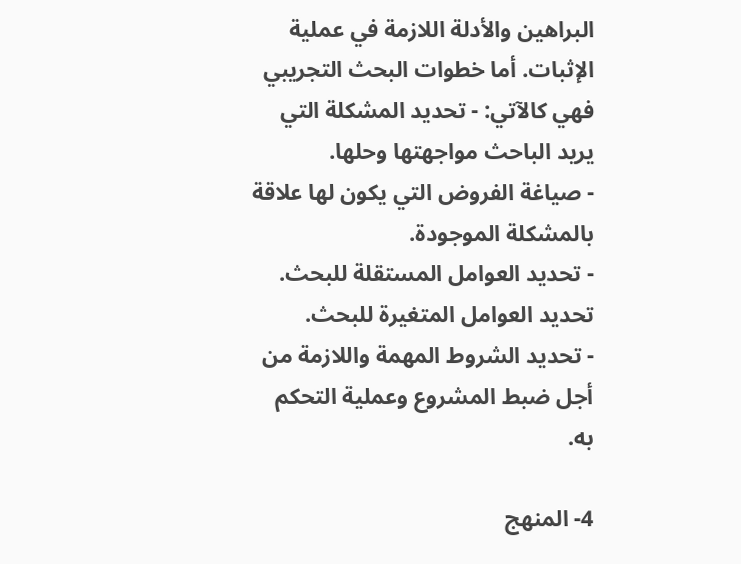البراهين والأدلة اللازمة في عملية الإثبات. أما خطوات البحث التجريبي فهي كالآتي: - تحديد المشكلة التي يريد الباحث مواجهتها وحلها.
- صياغة الفروض التي يكون لها علاقة بالمشكلة الموجودة.
- تحديد العوامل المستقلة للبحث. تحديد العوامل المتغيرة للبحث.
- تحديد الشروط المهمة واللازمة من أجل ضبط المشروع وعملية التحكم به.

4- المنهج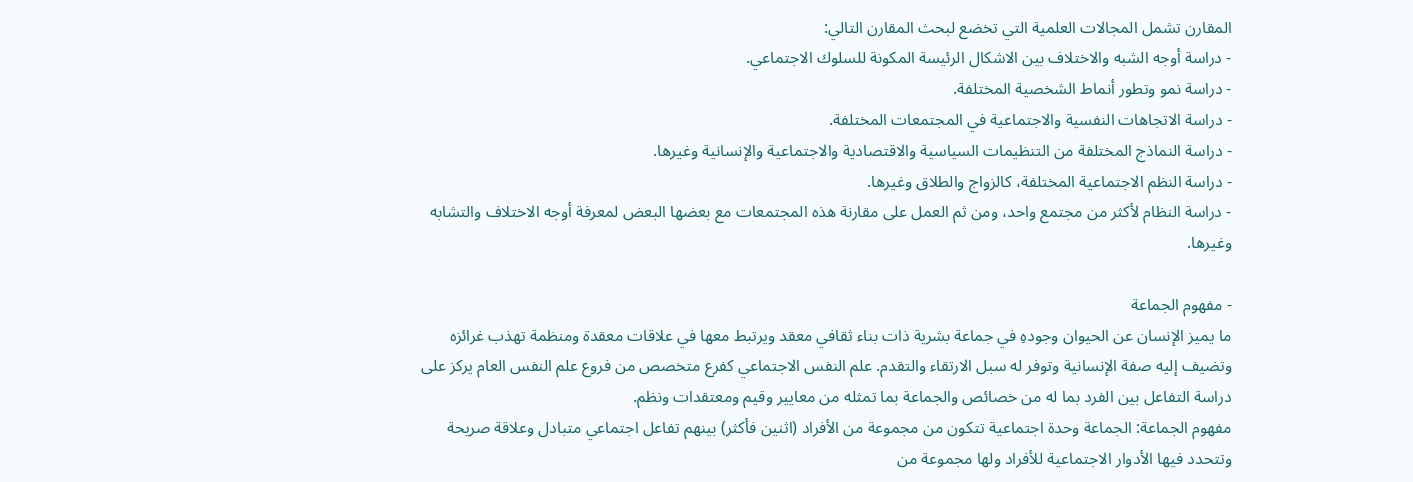المقارن تشمل المجالات العلمية التي تخضع لبحث المقارن التالي:
- دراسة أوجه الشبه والاختلاف بين الاشكال الرئيسة المكونة للسلوك الاجتماعي.
- دراسة نمو وتطور أنماط الشخصية المختلفة.
- دراسة الاتجاهات النفسية والاجتماعية في المجتمعات المختلفة.
- دراسة النماذج المختلفة من التنظيمات السياسية والاقتصادية والاجتماعية والإنسانية وغيرها.
- دراسة النظم الاجتماعية المختلفة، كالزواج والطلاق وغيرها.
- دراسة النظام لأكثر من مجتمع واحد، ومن ثم العمل على مقارنة هذه المجتمعات مع بعضها البعض لمعرفة أوجه الاختلاف والتشابه وغيرها.

- مفهوم الجماعة
ما يميز الإنسان عن الحيوان وجودهِ في جماعة بشرية ذات بناء ثقافي معقد ويرتبط معها في علاقات معقدة ومنظمة تهذب غرائزه وتضيف إليه صفة الإنسانية وتوفر له سبل الارتقاء والتقدم. علم النفس الاجتماعي كفرع متخصص من فروع علم النفس العام يركز على دراسة التفاعل بين الفرد بما له من خصائص والجماعة بما تمثله من معايير وقيم ومعتقدات ونظم.
مفهوم الجماعة: الجماعة وحدة اجتماعية تتكون من مجموعة من الأفراد (اثنين فأكثر) بينهم تفاعل اجتماعي متبادل وعلاقة صريحة وتتحدد فيها الأدوار الاجتماعية للأفراد ولها مجموعة من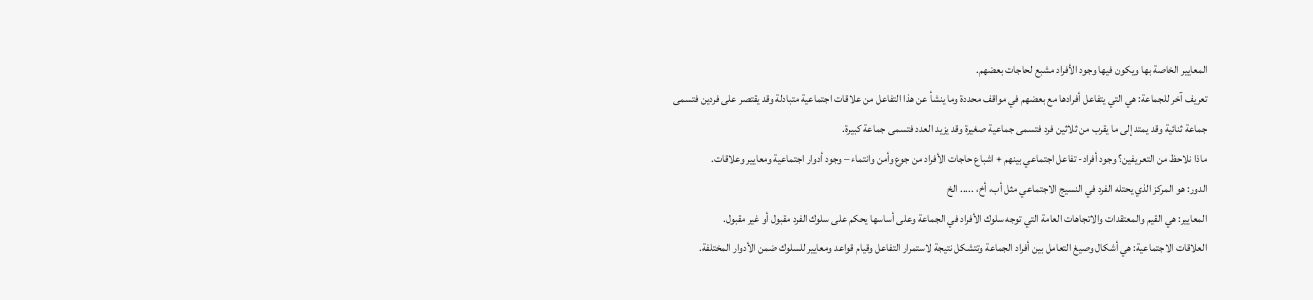المعايير الخاصة بها ويكون فيها وجود الأفراد مشبع لحاجات بعضهم.
تعريف آخر للجماعة: هي التي يتفاعل أفرادها مع بعضهم في مواقف محددة وما ينشأ عن هذا التفاعل من علاقات اجتماعية متبادلة وقد يقتصر على فردين فتسمى جماعة ثنائية وقد يمتد إلى ما يقرب من ثلاثين فرد فتسمى جماعية صغيرة وقد يزيد العدد فتسمى جماعة كبيرة.
ماذا نلاحظ من التعريفين؟ وجود أفراد- تفاعل اجتماعي بينهم + اشباع حاجات الأفراد من جوع وأمن وانتماء – وجود أدوار اجتماعية ومعايير وعلاقات.
الدور: هو المركز الذي يحتله الفرد في النسيج الاجتماعي مثل أب، أخ، ..... الخ
المعايير: هي القيم والمعتقدات والاتجاهات العامة التي توجه سلوك الأفراد في الجماعة وعلى أساسها يحكم على سلوك الفرد مقبول أو غير مقبول.
العلاقات الاجتماعية: هي أشكال وصيغ التعامل بين أفراد الجماعة وتتشكل نتيجة لاستمرار التفاعل وقيام قواعد ومعايير للسلوك ضمن الأدوار المختلفة.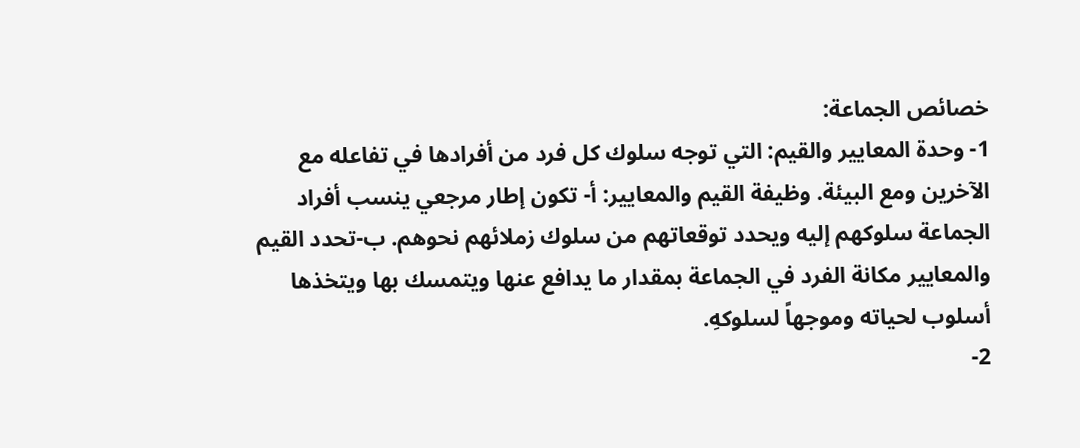خصائص الجماعة:
1- وحدة المعايير والقيم: التي توجه سلوك كل فرد من أفرادها في تفاعله مع الآخرين ومع البيئة. وظيفة القيم والمعايير: أ‌- تكون إطار مرجعي ينسب أفراد الجماعة سلوكهم إليه ويحدد توقعاتهم من سلوك زملائهم نحوهم. ب‌-تحدد القيم والمعايير مكانة الفرد في الجماعة بمقدار ما يدافع عنها ويتمسك بها ويتخذها أسلوب لحياته وموجهاً لسلوكهِ.
2-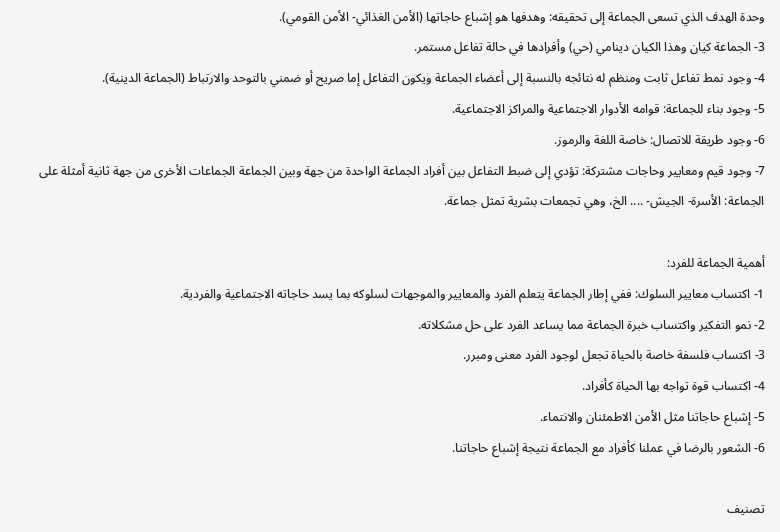وحدة الهدف الذي تسعى الجماعة إلى تحقيقه: وهدفها هو إشباع حاجاتها (الأمن الغذائي- الأمن القومي).
3- الجماعة كيان وهذا الكيان دينامي (حي) وأفرادها في حالة تفاعل مستمر.
4- وجود نمط تفاعل ثابت ومنظم له نتائجه بالنسبة إلى أعضاء الجماعة ويكون التفاعل إما صريح أو ضمني بالتوحد والارتباط (الجماعة الدينية).
5- وجود بناء للجماعة: قوامه الأدوار الاجتماعية والمراكز الاجتماعية.
6- وجود طريقة للاتصال: خاصة اللغة والرموز.
7- وجود قيم ومعايير وحاجات مشتركة: تؤدي إلى ضبط التفاعل بين أفراد الجماعة الواحدة من جهة وبين الجماعة الجماعات الأخرى من جهة ثانية أمثلة على الجماعة: الأسرة- الجيش- .... الخ، وهي تجمعات بشرية تمثل جماعة.

أهمية الجماعة للفرد:
1- اكتساب معايير السلوك: ففي إطار الجماعة يتعلم الفرد والمعايير والموجهات لسلوكه بما يسد حاجاته الاجتماعية والفردية.
2- نمو التفكير واكتساب خبرة الجماعة مما يساعد الفرد على حل مشكلاته.
3- اكتساب فلسفة خاصة بالحياة تجعل لوجود الفرد معنى ومبرر.
4- اكتساب قوة تواجه بها الحياة كأفراد.
5- إشباع حاجاتنا مثل الأمن الاطمئنان والانتماء.
6- الشعور بالرضا في عملنا كأفراد مع الجماعة نتيجة إشباع حاجاتنا.

تصنيف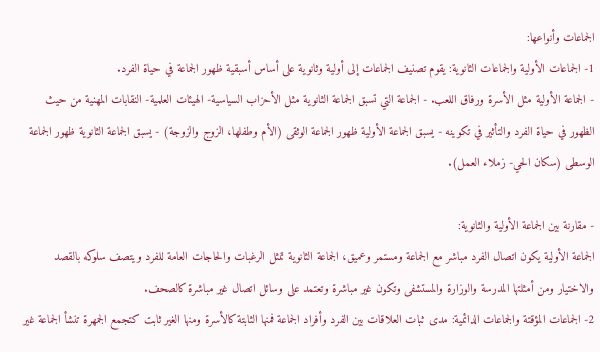الجماعات وأنواعها:
1- الجماعات الأولية والجماعات الثانوية: يقوم تصنيف الجماعات إلى أولية وثانوية على أساس أسبقية ظهور الجماعة في حياة الفرد.
- الجماعة الأولية مثل الأسرة ورفاق اللعب. - الجماعة التي تسبق الجماعة الثانوية مثل الأحزاب السياسية- الهيئات العلمية- النقابات المهنية من حيث الظهور في حياة الفرد والتأثير في تكوينه - يسبق الجماعة الأولية ظهور الجماعة الوثقى (الأم وطفلها، الزوج والزوجة) - يسبق الجماعة الثانوية ظهور الجماعة الوسطى (سكان الحي- زملاء العمل).

- مقارنة بين الجماعة الأولية والثانوية:
الجماعة الأولية يكون اتصال الفرد مباشر مع الجماعة ومستمر وعميق، الجماعة الثانوية تمثل الرغبات والحاجات العامة للفرد ويتصف سلوكه بالقصد والاختيار ومن أمثلتها المدرسة والوزارة والمستشفى وتكون غير مباشرة وتعتمد على وسائل اتصال غير مباشرة كالصحف.
2- الجماعات المؤقتة والجماعات الدائمية: مدى ثبات العلاقات بين الفرد وأفراد الجماعة فمنها الثابتة كالأسرة ومنها الغير ثابت كتجمع الجمهرة تنشأ الجماعة غير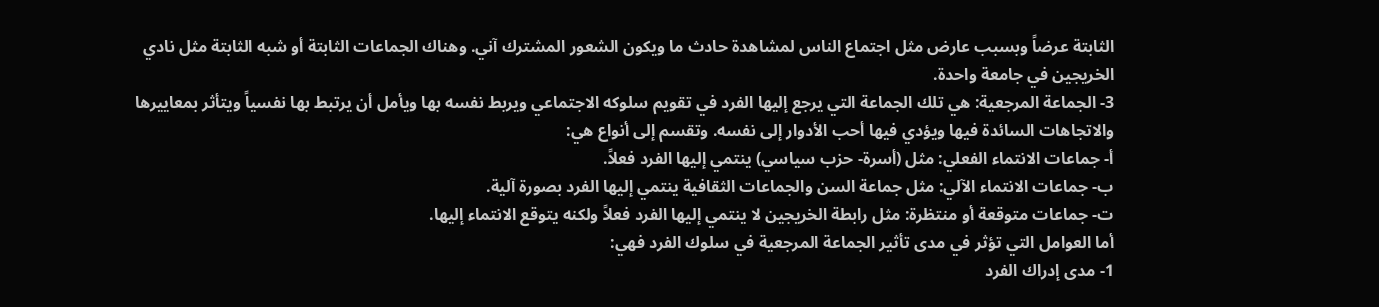الثابتة عرضاً وبسبب عارض مثل اجتماع الناس لمشاهدة حادث ما ويكون الشعور المشترك آني. وهناك الجماعات الثابتة أو شبه الثابتة مثل نادي الخريجين في جامعة واحدة.
3- الجماعة المرجعية: هي تلك الجماعة التي يرجع إليها الفرد في تقويم سلوكه الاجتماعي ويربط نفسه بها ويأمل أن يرتبط بها نفسياً ويتأثر بمعاييرها والاتجاهات السائدة فيها ويؤدي فيها أحب الأدوار إلى نفسه. وتقسم إلى أنواع هي:
أ‌- جماعات الانتماء الفعلي: مثل (أسرة- حزب سياسي) ينتمي إليها الفرد فعلاً.
ب‌- جماعات الانتماء الآلي: مثل جماعة السن والجماعات الثقافية ينتمي إليها الفرد بصورة آلية.
ت‌- جماعات متوقعة أو منتظرة: مثل رابطة الخريجين لا ينتمي إليها الفرد فعلاً ولكنه يتوقع الانتماء إليها.
أما العوامل التي تؤثر في مدى تأثير الجماعة المرجعية في سلوك الفرد فهي:
1- مدى إدراك الفرد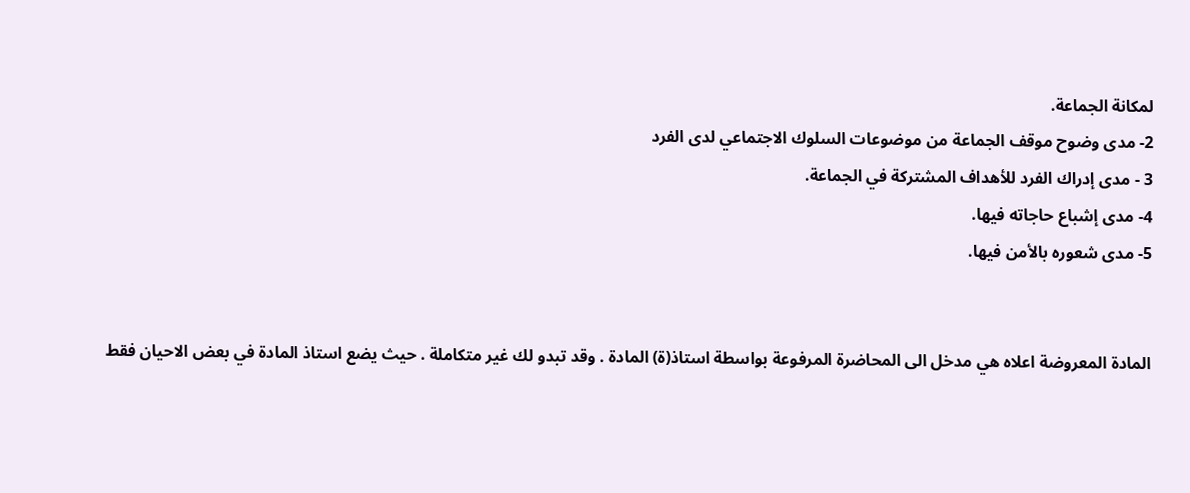لمكانة الجماعة.
2- مدى وضوح موقف الجماعة من موضوعات السلوك الاجتماعي لدى الفرد
3 - مدى إدراك الفرد للأهداف المشتركة في الجماعة.
4- مدى إشباع حاجاته فيها.
5- مدى شعوره بالأمن فيها.


المادة المعروضة اعلاه هي مدخل الى المحاضرة المرفوعة بواسطة استاذ(ة) المادة . وقد تبدو لك غير متكاملة . حيث يضع استاذ المادة في بعض الاحيان فقط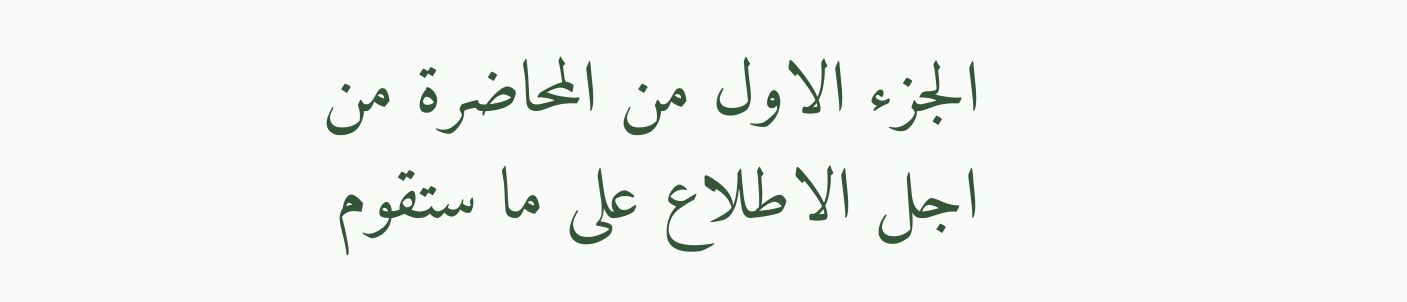الجزء الاول من المحاضرة من اجل الاطلاع على ما ستقوم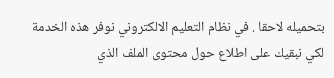بتحميله لاحقا . في نظام التعليم الالكتروني نوفر هذه الخدمة لكي نبقيك على اطلاع حول محتوى الملف الذي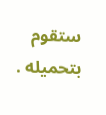ستقوم بتحميله .